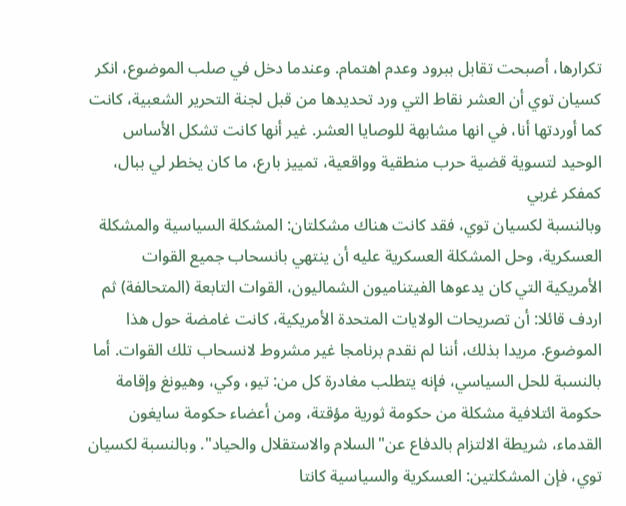تكرارها، أصبحت تقابل ببرود وعدم اهتمام. وعندما دخل في صلب الموضوع، انكر کسيان توي أن العشر نقاط التي ورد تحديدها من قبل لجنة التحرير الشعبية، كانت كما أوردتها أنا، في انها مشابهة للوصايا العشر. غير أنها كانت تشكل الأساس الوحيد لتسوية قضية حرب منطقية وواقعية، تمييز بارع، ما كان يخطر لي ببال، كمفكر غربي
وبالنسبة لكسيان توي، فقد كانت هناك مشكلتان: المشكلة السياسية والمشكلة العسكرية، وحل المشكلة العسكرية عليه أن ينتهي بانسحاب جميع القوات الأمريكية التي كان يدعوها الفيتناميون الشماليون، القوات التابعة (المتحالفة) ثم اردف قائلا: أن تصريحات الولايات المتحدة الأمريكية، كانت غامضة حول هذا الموضوع. مريدا بذلك، أننا لم نقدم برنامجا غير مشروط لانسحاب تلك القوات. أما بالنسبة للحل السياسي، فإنه يتطلب مغادرة كل من: تيو، وكي، وهيونغ وإقامة حكومة ائتلافية مشكلة من حكومة ثورية مؤقتة، ومن أعضاء حكومة سايغون القدماء، شريطة الالتزام بالدفاع عن"السلام والاستقلال والحياد". وبالنسبة لكسيان توي، فإن المشكلتين: العسكرية والسياسية كانتا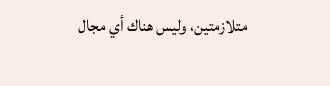متلازمتين، وليس هناك أي مجال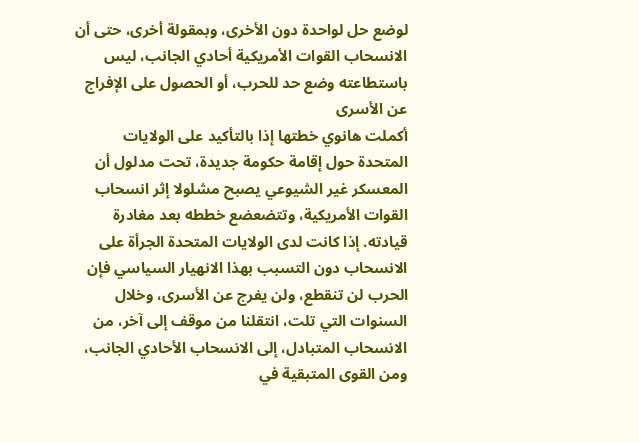لوضع حل لواحدة دون الأخرى، وبمقولة أخرى، حتى أن الانسحاب القوات الأمريكية أحادي الجانب، ليس باستطاعته وضع حد للحرب، أو الحصول على الإفراج عن الأسرى
أكملت هانوي خطتها إذا بالتأكيد على الولايات المتحدة حول إقامة حكومة جديدة، تحت مدلول أن المعسكر غير الشيوعي يصبح مشلولا إثر انسحاب القوات الأمريكية، وتتضعضع خططه بعد مغادرة قيادته. إذا كانت لدى الولايات المتحدة الجرأة على الانسحاب دون التسبب بهذا الانهيار السياسي فإن الحرب لن تنقطع، ولن يفرج عن الأسرى، وخلال السنوات التي تلت، انتقلنا من موقف إلى آخر، من الانسحاب المتبادل، إلى الانسحاب الأحادي الجانب، ومن القوى المتبقية في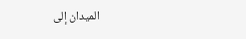الميدان إلى